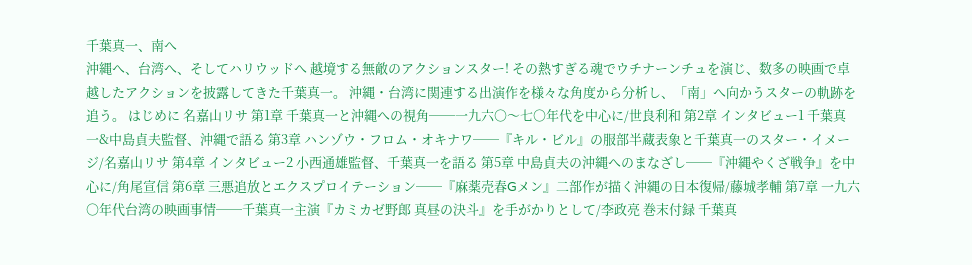千葉真一、南へ
沖縄へ、台湾へ、そしてハリウッドへ 越境する無敵のアクションスター! その熱すぎる魂でウチナーンチュを演じ、数多の映画で卓越したアクションを披露してきた千葉真一。 沖縄・台湾に関連する出演作を様々な角度から分析し、「南」へ向かうスターの軌跡を追う。 はじめに 名嘉山リサ 第1章 千葉真一と沖縄への視角──一九六〇〜七〇年代を中心に/世良利和 第2章 インタビュー1 千葉真一&中島貞夫監督、沖縄で語る 第3章 ハンゾウ・フロム・オキナワ──『キル・ビル』の服部半蔵表象と千葉真一のスター・イメージ/名嘉山リサ 第4章 インタビュー2 小西通雄監督、千葉真一を語る 第5章 中島貞夫の沖縄へのまなざし──『沖縄やくざ戦争』を中心に/角尾宣信 第6章 三悪追放とエクスプロイテーション──『麻薬売春Gメン』二部作が描く沖縄の日本復帰/藤城孝輔 第7章 一九六〇年代台湾の映画事情──千葉真一主演『カミカゼ野郎 真昼の決斗』を手がかりとして/李政亮 巻末付録 千葉真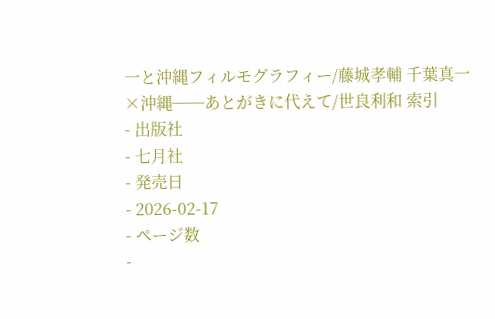一と沖縄フィルモグラフィー/藤城孝輔 千葉真一×沖縄──あとがきに代えて/世良利和 索引
- 出版社
- 七月社
- 発売日
- 2026-02-17
- ページ数
-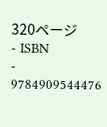320ページ
- ISBN
- 9784909544476